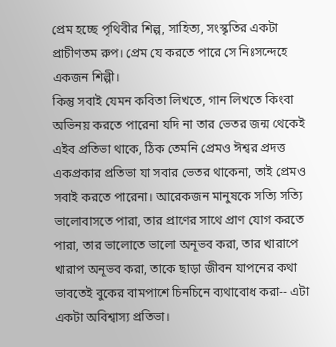প্রেম হচ্ছে পৃথিবীর শিল্প, সাহিত্য, সংস্কৃতির একটা প্রাচীণতম রুপ। প্রেম যে করতে পারে সে নিঃসন্দেহে একজন শিল্পী।
কিন্তু সবাই যেমন কবিতা লিখতে, গান লিখতে কিংবা অভিনয় করতে পারেনা যদি না তার ভেতর জন্ম থেকেই এইব প্রতিভা থাকে, ঠিক তেমনি প্রেমও ঈশ্বর প্রদত্ত একপ্রকার প্রতিভা যা সবার ভেতর থাকেনা, তাই প্রেমও সবাই করতে পারেনা। আরেকজন মানুষকে সত্যি সত্যি ভালোবাসতে পারা, তার প্রাণের সাথে প্রাণ যোগ করতে পারা, তার ভালোতে ভালো অনূভব করা, তার খারাপে খারাপ অনূভব করা, তাকে ছাড়া জীবন যাপনের কথা ভাবতেই বুকের বামপাশে চিনচিনে ব্যথাবোধ করা-- এটা একটা অবিশ্বাস্য প্রতিভা।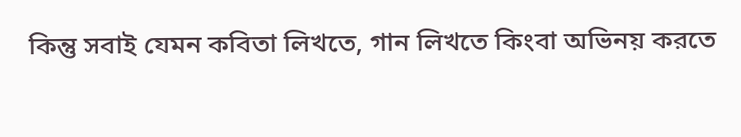কিন্তু সবাই যেমন কবিতা লিখতে, গান লিখতে কিংবা অভিনয় করতে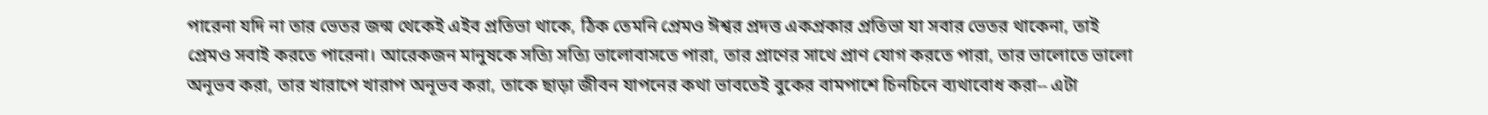পারেনা যদি না তার ভেতর জন্ম থেকেই এইব প্রতিভা থাকে, ঠিক তেমনি প্রেমও ঈশ্বর প্রদত্ত একপ্রকার প্রতিভা যা সবার ভেতর থাকেনা, তাই প্রেমও সবাই করতে পারেনা। আরেকজন মানুষকে সত্যি সত্যি ভালোবাসতে পারা, তার প্রাণের সাথে প্রাণ যোগ করতে পারা, তার ভালোতে ভালো অনূভব করা, তার খারাপে খারাপ অনূভব করা, তাকে ছাড়া জীবন যাপনের কথা ভাবতেই বুকের বামপাশে চিনচিনে ব্যথাবোধ করা-- এটা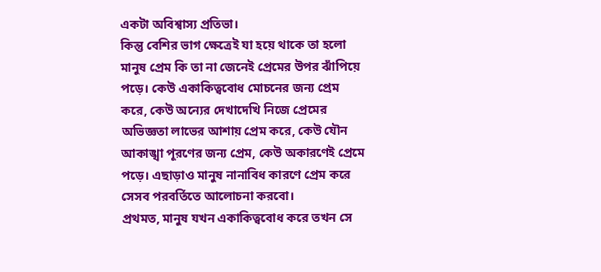একটা অবিশ্বাস্য প্রতিভা।
কিন্তু বেশির ভাগ ক্ষেত্রেই যা হয়ে থাকে তা হলো মানুষ প্রেম কি তা না জেনেই প্রেমের উপর ঝাঁপিয়ে পড়ে। কেউ একাকিত্ববোধ মোচনের জন্য প্রেম করে, কেউ অন্যের দেখাদেখি নিজে প্রেমের অভিজ্ঞতা লাভের আশায় প্রেম করে, কেউ যৌন আকাঙ্খা পূরণের জন্য প্রেম, কেউ অকারণেই প্রেমে পড়ে। এছাড়াও মানুষ নানাবিধ কারণে প্রেম করে সেসব পরবর্তিতে আলোচনা করবো।
প্রথমত, মানুষ যখন একাকিত্ববোধ করে তখন সে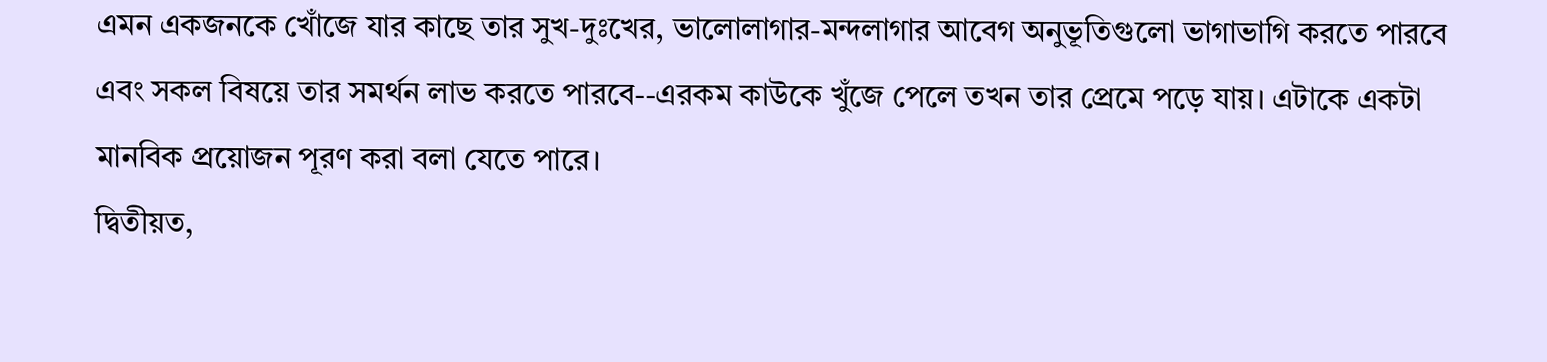এমন একজনকে খোঁজে যার কাছে তার সুখ-দুঃখের, ভালোলাগার-মন্দলাগার আবেগ অনুভূতিগুলো ভাগাভাগি করতে পারবে এবং সকল বিষয়ে তার সমর্থন লাভ করতে পারবে--এরকম কাউকে খুঁজে পেলে তখন তার প্রেমে পড়ে যায়। এটাকে একটা মানবিক প্রয়োজন পূরণ করা বলা যেতে পারে।
দ্বিতীয়ত,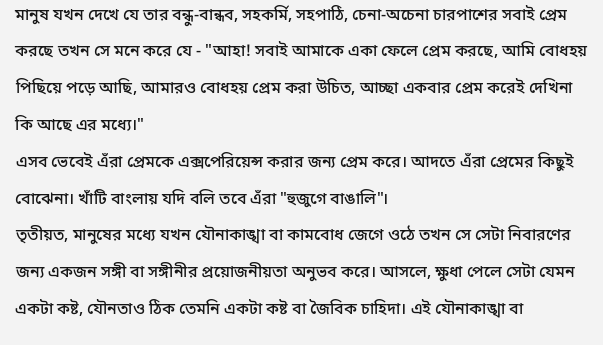মানুষ যখন দেখে যে তার বন্ধু-বান্ধব, সহকর্মি, সহপাঠি, চেনা-অচেনা চারপাশের সবাই প্রেম করছে তখন সে মনে করে যে - "আহা! সবাই আমাকে একা ফেলে প্রেম করছে, আমি বোধহয় পিছিয়ে পড়ে আছি, আমারও বোধহয় প্রেম করা উচিত, আচ্ছা একবার প্রেম করেই দেখিনা কি আছে এর মধ্যে।"
এসব ভেবেই এঁরা প্রেমকে এক্সপেরিয়েন্স করার জন্য প্রেম করে। আদতে এঁরা প্রেমের কিছুই বোঝেনা। খাঁটি বাংলায় যদি বলি তবে এঁরা "হুজুগে বাঙালি"।
তৃতীয়ত, মানুষের মধ্যে যখন যৌনাকাঙ্খা বা কামবোধ জেগে ওঠে তখন সে সেটা নিবারণের জন্য একজন সঙ্গী বা সঙ্গীনীর প্রয়োজনীয়তা অনুভব করে। আসলে, ক্ষুধা পেলে সেটা যেমন একটা কষ্ট, যৌনতাও ঠিক তেমনি একটা কষ্ট বা জৈবিক চাহিদা। এই যৌনাকাঙ্খা বা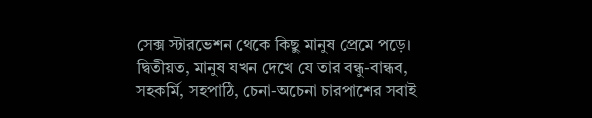সেক্স স্টারভেশন থেকে কিছু মানুষ প্রেমে পড়ে।
দ্বিতীয়ত, মানুষ যখন দেখে যে তার বন্ধু-বান্ধব, সহকর্মি, সহপাঠি, চেনা-অচেনা চারপাশের সবাই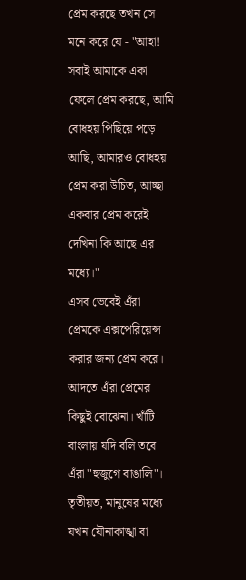প্রেম করছে তখন সে মনে করে যে - "আহা! সবাই আমাকে একা ফেলে প্রেম করছে, আমি বোধহয় পিছিয়ে পড়ে আছি, আমারও বোধহয় প্রেম করা উচিত, আচ্ছা একবার প্রেম করেই দেখিনা কি আছে এর মধ্যে।"
এসব ভেবেই এঁরা প্রেমকে এক্সপেরিয়েন্স করার জন্য প্রেম করে। আদতে এঁরা প্রেমের কিছুই বোঝেনা। খাঁটি বাংলায় যদি বলি তবে এঁরা "হুজুগে বাঙালি"।
তৃতীয়ত, মানুষের মধ্যে যখন যৌনাকাঙ্খা বা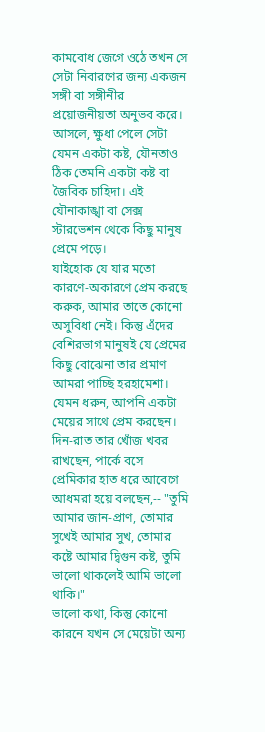কামবোধ জেগে ওঠে তখন সে সেটা নিবারণের জন্য একজন সঙ্গী বা সঙ্গীনীর প্রয়োজনীয়তা অনুভব করে। আসলে, ক্ষুধা পেলে সেটা যেমন একটা কষ্ট, যৌনতাও ঠিক তেমনি একটা কষ্ট বা জৈবিক চাহিদা। এই যৌনাকাঙ্খা বা সেক্স স্টারভেশন থেকে কিছু মানুষ প্রেমে পড়ে।
যাইহোক যে যার মতো কারণে-অকারণে প্রেম করছে করুক, আমার তাতে কোনো অসুবিধা নেই। কিন্তু এঁদের বেশিরভাগ মানুষই যে প্রেমের কিছু বোঝেনা তার প্রমাণ আমরা পাচ্ছি হরহামেশা। যেমন ধরুন, আপনি একটা মেয়ের সাথে প্রেম করছেন। দিন-রাত তার খোঁজ খবর রাখছেন, পার্কে বসে প্রেমিকার হাত ধরে আবেগে আধমরা হয়ে বলছেন,-- "তুমি আমার জান-প্রাণ, তোমার সুখেই আমার সুখ, তোমার কষ্টে আমার দ্বিগুন কষ্ট, তুমি ভালো থাকলেই আমি ভালো থাকি।"
ভালো কথা, কিন্তু কোনো কারনে যখন সে মেয়েটা অন্য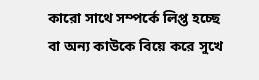কারো সাথে সম্পর্কে লিপ্ত হচ্ছে বা অন্য কাউকে বিয়ে করে সুখে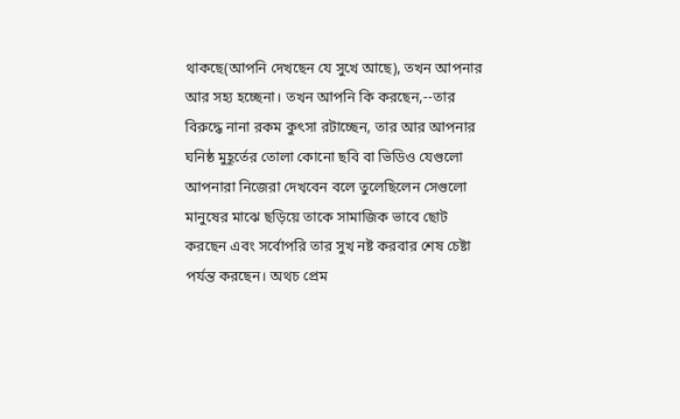থাকছে(আপনি দেখছেন যে সুখে আছে), তখন আপনার আর সহ্য হচ্ছেনা। তখন আপনি কি করছেন,--তার বিরুদ্ধে নানা রকম কুৎসা রটাচ্ছেন, তার আর আপনার ঘনিষ্ঠ মুহূর্তের তোলা কোনো ছবি বা ভিডিও যেগুলো আপনারা নিজেরা দেখবেন বলে তুলেছিলেন সেগুলো মানুষের মাঝে ছড়িয়ে তাকে সামাজিক ভাবে ছোট করছেন এবং সর্বোপরি তার সুখ নষ্ট করবার শেষ চেষ্টা পর্যন্ত করছেন। অথচ প্রেম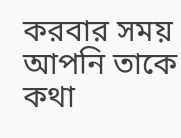করবার সময় আপনি তাকে কথা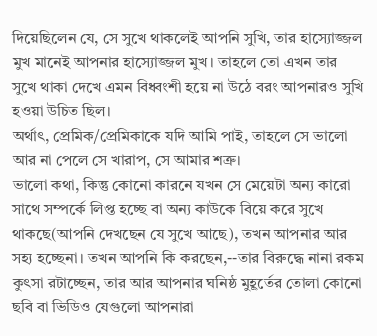দিয়েছিলেন যে, সে সুখে থাকলেই আপনি সুখি, তার হাস্যোজ্জল মুখ মানেই আপনার হাস্যোজ্জল মুখ। তাহলে তো এখন তার সুখে থাকা দেখে এমন বিধ্বংশী হয়ে না উঠে বরং আপনারও সুখি হওয়া উচিত ছিল।
অর্থাৎ, প্রেমিক/প্রেমিকাকে যদি আমি পাই, তাহলে সে ভালো আর না পেলে সে খারাপ, সে আমার শত্রু।
ভালো কথা, কিন্তু কোনো কারনে যখন সে মেয়েটা অন্য কারো সাথে সম্পর্কে লিপ্ত হচ্ছে বা অন্য কাউকে বিয়ে করে সুখে থাকছে(আপনি দেখছেন যে সুখে আছে), তখন আপনার আর সহ্য হচ্ছেনা। তখন আপনি কি করছেন,--তার বিরুদ্ধে নানা রকম কুৎসা রটাচ্ছেন, তার আর আপনার ঘনিষ্ঠ মুহূর্তের তোলা কোনো ছবি বা ভিডিও যেগুলো আপনারা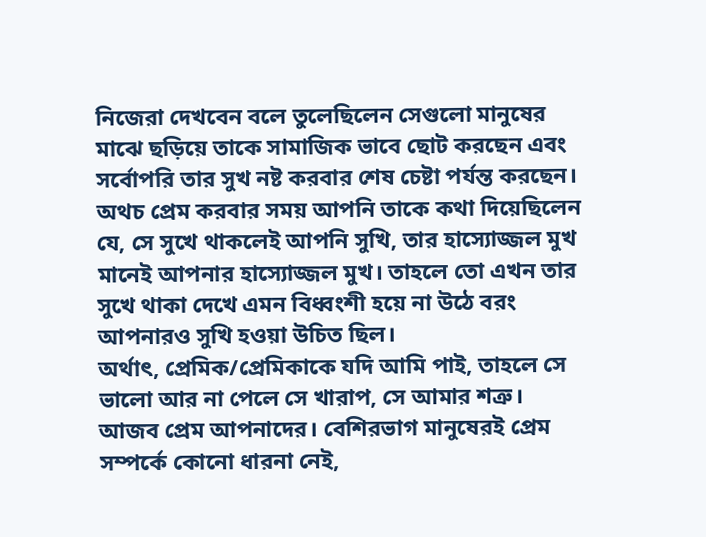নিজেরা দেখবেন বলে তুলেছিলেন সেগুলো মানুষের মাঝে ছড়িয়ে তাকে সামাজিক ভাবে ছোট করছেন এবং সর্বোপরি তার সুখ নষ্ট করবার শেষ চেষ্টা পর্যন্ত করছেন। অথচ প্রেম করবার সময় আপনি তাকে কথা দিয়েছিলেন যে, সে সুখে থাকলেই আপনি সুখি, তার হাস্যোজ্জল মুখ মানেই আপনার হাস্যোজ্জল মুখ। তাহলে তো এখন তার সুখে থাকা দেখে এমন বিধ্বংশী হয়ে না উঠে বরং আপনারও সুখি হওয়া উচিত ছিল।
অর্থাৎ, প্রেমিক/প্রেমিকাকে যদি আমি পাই, তাহলে সে ভালো আর না পেলে সে খারাপ, সে আমার শত্রু।
আজব প্রেম আপনাদের। বেশিরভাগ মানুষেরই প্রেম সম্পর্কে কোনো ধারনা নেই,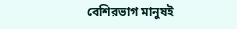বেশিরভাগ মানুষই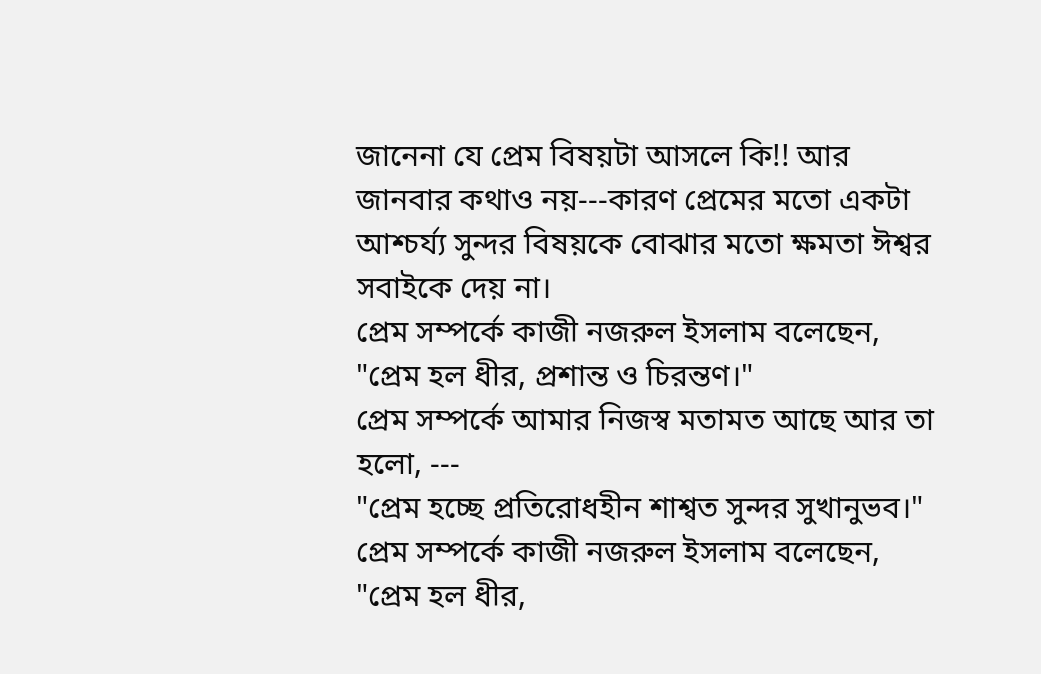জানেনা যে প্রেম বিষয়টা আসলে কি!! আর জানবার কথাও নয়---কারণ প্রেমের মতো একটা আশ্চর্য্য সুন্দর বিষয়কে বোঝার মতো ক্ষমতা ঈশ্বর সবাইকে দেয় না।
প্রেম সম্পর্কে কাজী নজরুল ইসলাম বলেছেন,
"প্রেম হল ধীর, প্রশান্ত ও চিরন্তণ।"
প্রেম সম্পর্কে আমার নিজস্ব মতামত আছে আর তা হলো, ---
"প্রেম হচ্ছে প্রতিরোধহীন শাশ্বত সুন্দর সুখানুভব।"
প্রেম সম্পর্কে কাজী নজরুল ইসলাম বলেছেন,
"প্রেম হল ধীর,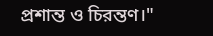প্রশান্ত ও চিরন্তণ।"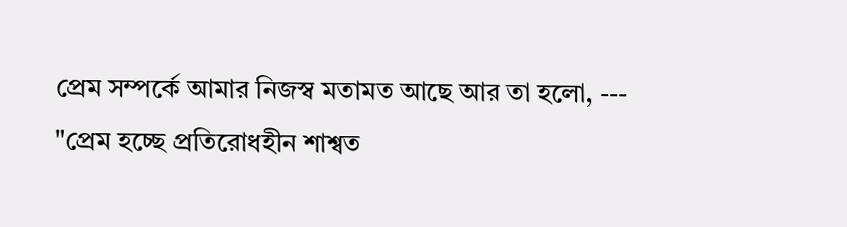প্রেম সম্পর্কে আমার নিজস্ব মতামত আছে আর তা হলো, ---
"প্রেম হচ্ছে প্রতিরোধহীন শাশ্বত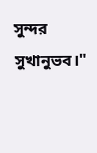সুন্দর সুখানুভব।"